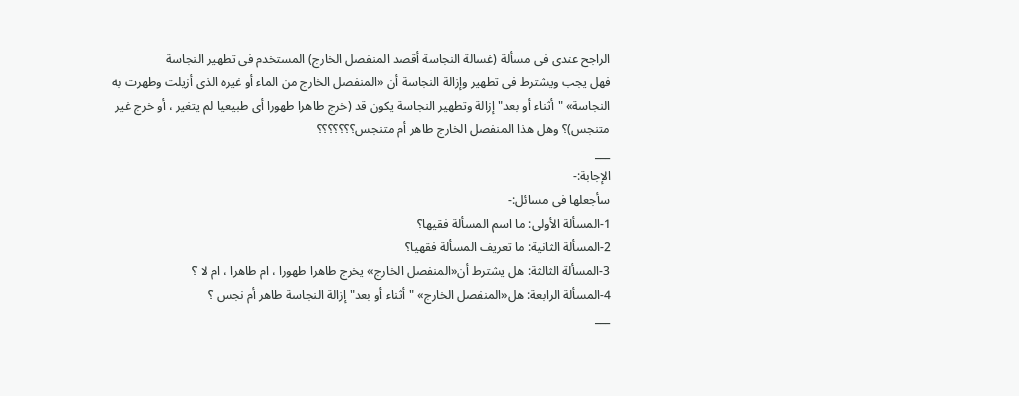الراجح عندى فى مسألة (غسالة النجاسة أقصد المنفصل الخارج) المستخدم فى تطهير النجاسة
فهل يجب ويشترط فى تطهير وإزالة النجاسة أن «المنفصل الخارج من الماء أو غيره الذى أزيلت وطهرت به النجاسة» "أثناء أو بعد" إزالة وتطهير النجاسة يكون قد (خرج طاهرا طهورا أى طبيعيا لم يتغير ، أو خرج غير متنجس)؟ وهل هذا المنفصل الخارج طاهر أم متنجس؟؟؟؟؟؟؟
___
الإجابة:-
سأجعلها فى مسائل:-
1-المسألة الأولى: ما اسم المسألة فقيها؟
2-المسألة الثانية: ما تعريف المسألة فقهيا؟
3-المسألة الثالثة: هل يشترط أن«المنفصل الخارج» يخرج طاهرا طهورا ، ام طاهرا ، ام لا ؟
4-المسألة الرابعة: هل«المنفصل الخارج» "أثناء أو بعد" إزالة النجاسة طاهر أم نجس ؟
___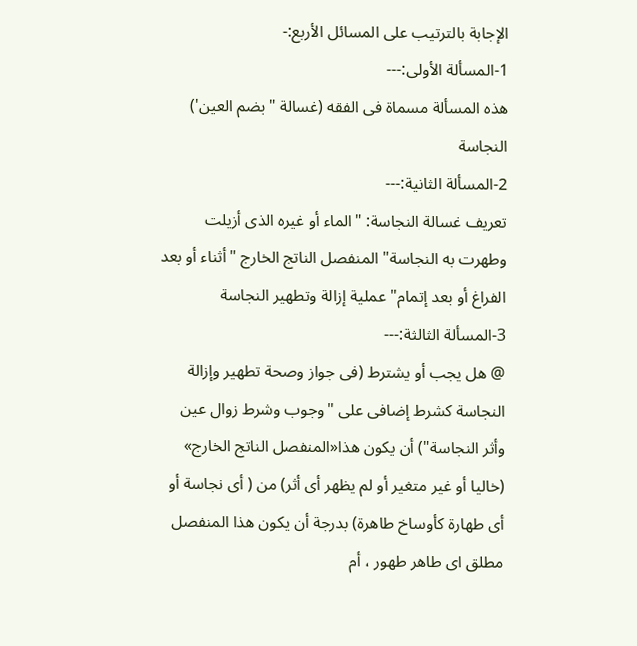الإجابة بالترتيب على المسائل الأربع:-
1-المسألة الأولى:---
هذه المسألة مسماة فى الفقه (غسالة "بضم العين') النجاسة
2-المسألة الثانية:---
تعريف غسالة النجاسة: "الماء أو غيره الذى أزيلت وطهرت به النجاسة" المنفصل الناتج الخارج "أثناء أو بعد الفراغ أو بعد إتمام" عملية إزالة وتطهير النجاسة
3-المسألة الثالثة:---
@ هل يجب أو يشترط (فى جواز وصحة تطهير وإزالة النجاسة كشرط إضافى على "وجوب وشرط زوال عين وأثر النجاسة") أن يكون هذا«المنفصل الناتج الخارج» (خاليا أو غير متغير أو لم يظهر أى أثر) من ( أى نجاسة أو أى طهارة كأوساخ طاهرة) بدرجة أن يكون هذا المنفصل مطلق اى طاهر طهور ، أم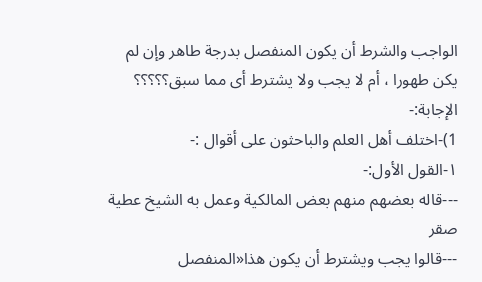الواجب والشرط أن يكون المنفصل بدرجة طاهر وإن لم يكن طهورا ، أم لا يجب ولا يشترط أى مما سبق؟؟؟؟؟
الإجابة:-
1)-اختلف أهل العلم والباحثون على أقوال :-
١-القول الأول:-
---قاله بعضهم منهم بعض المالكية وعمل به الشيخ عطية صقر
---قالوا يجب ويشترط أن يكون هذا«المنفصل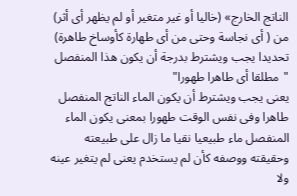الناتج الخارج» (خاليا أو غير متغير أو لم يظهر أى أثر) من ( أى نجاسة وحتى من أى طهارة كأوساخ طاهرة) تحديدا يجب ويشترط بدرجة أن يكون هذا المنفصل "مطلقا أى طاهرا طهورا"
يعنى يجب ويشترط أن يكون الماء الناتج المنفصل طاهرا وفى نفس الوقت طهورا بمعنى يكون الماء المنفصل ماء طبيعيا نقيا ما زال على طبيعته وحقيقته ووصفه كأن لم يستخدم يعنى لم يتغير عينه ولا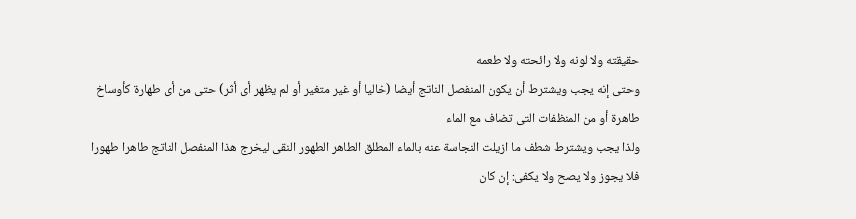حقيقته ولا لونه ولا رائحته ولا طعمه
وحتى إنه يجب ويشترط أن يكون المنفصل الناتج أيضا (خاليا أو غير متغير أو لم يظهر أى أثر) حتى من أى طهارة كأوساخ طاهرة أو من المنظفات التى تضاف مع الماء
ولذا يجب ويشترط شطف ما ازيلت النجاسة عنه بالماء المطلق الطاهر الطهور النقى ليخرج هذا المنفصل الناتج طاهرا طهورا
فلا يجوز ولا يصح ولا يكفى: إن كان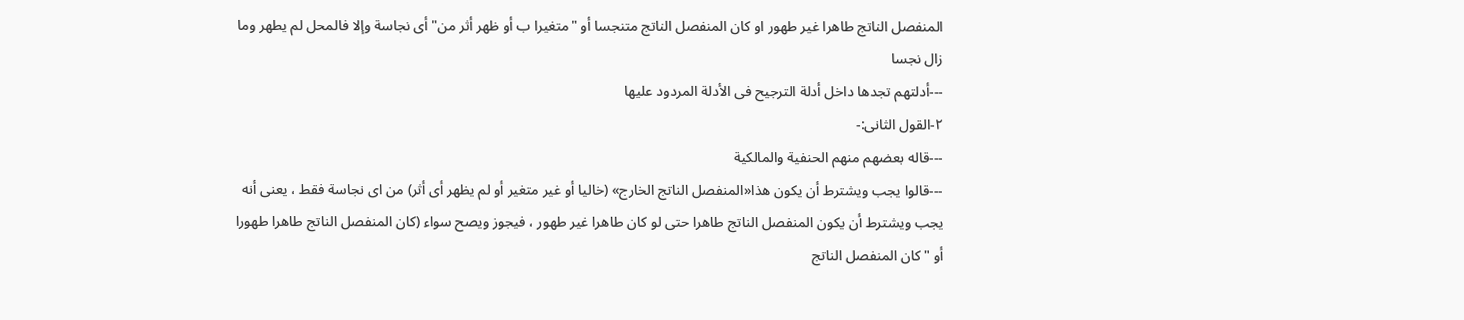المنفصل الناتج طاهرا غير طهور او كان المنفصل الناتج متنجسا أو "متغيرا ب أو ظهر أثر من" أى نجاسة وإلا فالمحل لم يطهر وما زال نجسا
---أدلتهم تجدها داخل أدلة الترجيح فى الأدلة المردود عليها
٢-القول الثانى:-
---قاله بعضهم منهم الحنفية والمالكية
---قالوا يجب ويشترط أن يكون هذا«المنفصل الناتج الخارج» (خاليا أو غير متغير أو لم يظهر أى أثر) من اى نجاسة فقط ، يعنى أنه يجب ويشترط أن يكون المنفصل الناتج طاهرا حتى لو كان طاهرا غير طهور ، فيجوز ويصح سواء (كان المنفصل الناتج طاهرا طهورا أو "كان المنفصل الناتج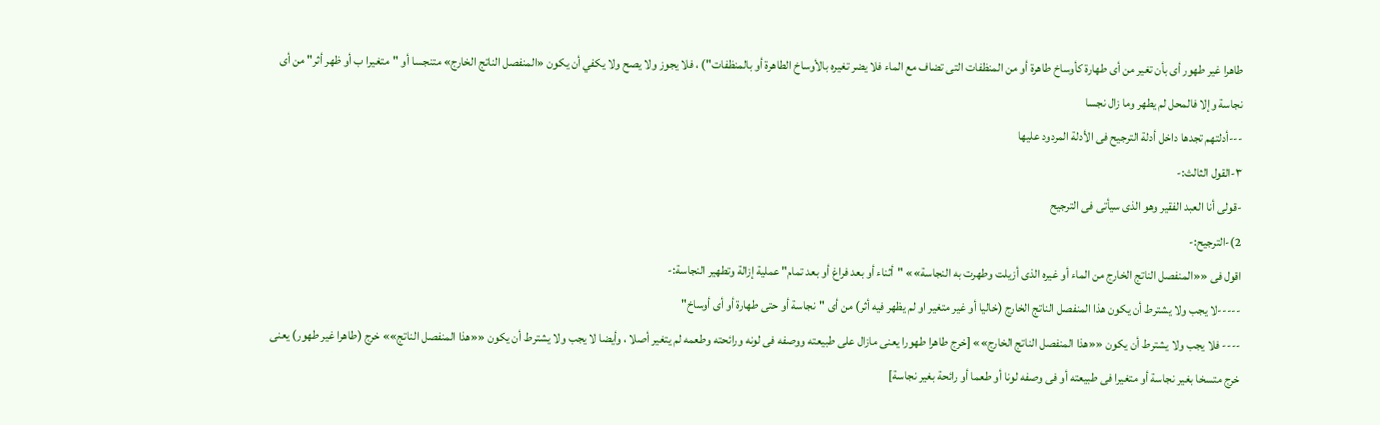طاهرا غير طهور أى بأن تغير من أى طهارة كأوساخ طاهرة أو من المنظفات التى تضاف مع الماء فلا يضر تغيره بالأوساخ الطاهرة أو بالمنظفات") ، فلا يجوز ولا يصح ولا يكفي أن يكون «المنفصل الناتج الخارج» متنجسا أو "متغيرا ب أو ظهر أثر" من أى نجاسة وإلا فالمحل لم يطهر وما زال نجسا
---أدلتهم تجدها داخل أدلة الترجيح فى الأدلة المردود عليها
٣-القول الثالث:-
-قولى أنا العبد الفقير وهو الذى سيأتى فى الترجيح
2)-الترجيح:-
اقول فى ««المنفصل الناتج الخارج من الماء أو غيره الذى أزيلت وطهرت به النجاسة»» "أثناء أو بعد فراغ أو بعد تمام" عملية إزالة وتطهير النجاسة:-
-----لا يجب ولا يشترط أن يكون هذا المنفصل الناتج الخارج (خاليا أو غير متغير او لم يظهر فيه أثر) من أى "نجاسة أو حتى طهارة أو أى أوساخ"
---- فلا يجب ولا يشترط أن يكون ««هذا المنفصل الناتج الخارج»» [خرج طاهرا طهورا يعنى مازال على طبيعته ووصفه فى لونه ورائحته وطعمه لم يتغير أصلا ، وأيضا لا يجب ولا يشترط أن يكون ««هذا المنفصل الناتج»» خرج (طاهرا غير طهور) يعنى خرج متسخا بغير نجاسة أو متغيرا فى طبيعته أو فى وصفه لونا أو طعما أو رائحة بغير نجاسة]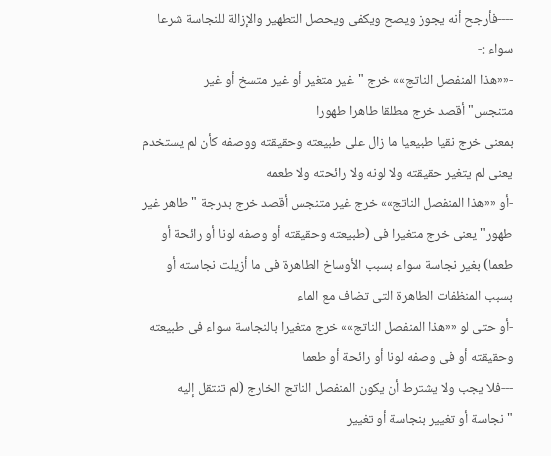----فأرجح أنه يجوز ويصح ويكفى ويحصل التطهير والإزالة للنجاسة شرعا سواء :-
-««هذا المنفصل الناتج»» خرج "غير متغير أو غير متسخ أو غير متنجس"أقصد خرج مطلقا طاهرا طهورا
بمعنى خرج نقيا طبيعيا ما زال على طبيعته وحقيقته ووصفه كأن لم يستخدم يعنى لم يتغير حقيقته ولا لونه ولا رائحته ولا طعمه
-أو ««هذا المنفصل الناتج»» خرج غير متنجس أقصد خرج بدرجة "طاهر غير طهور" يعنى خرج متغيرا فى (طبيعته وحقيقته أو وصفه لونا أو رائحة أو طعما) بغير نجاسة سواء بسبب الأوساخ الطاهرة فى ما أزيلت نجاسته أو بسبب المنظفات الطاهرة التى تضاف مع الماء
-أو حتى لو ««هذا المنفصل الناتج»» خرج متغيرا بالنجاسة سواء فى طبيعته وحقيقته أو فى وصفه لونا أو رائحة أو طعما
---فلا يجب ولا يشترط أن يكون المنفصل الناتج الخارج (لم تنتقل إليه "نجاسة أو تغيير بنجاسة أو تغيير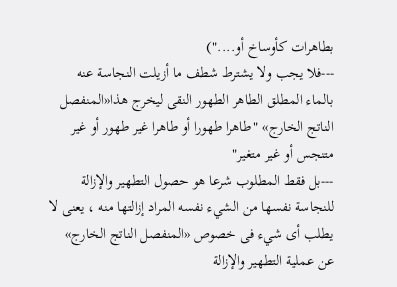بطاهرات كأوساخ أو....")
---فلا يجب ولا يشترط شطف ما أزيلت النجاسة عنه بالماء المطلق الطاهر الطهور النقى ليخرج هذا«المنفصل الناتج الخارج» "طاهرا طهورا أو طاهرا غير طهور أو غير متنجس أو غير متغير"
---بل فقط المطلوب شرعا هو حصول التطهير والإزالة للنجاسة نفسها من الشيء نفسه المراد إزالتها منه ، يعنى لا يطلب أى شيء فى خصوص «المنفصل الناتج الخارج» عن عملية التطهير والإزالة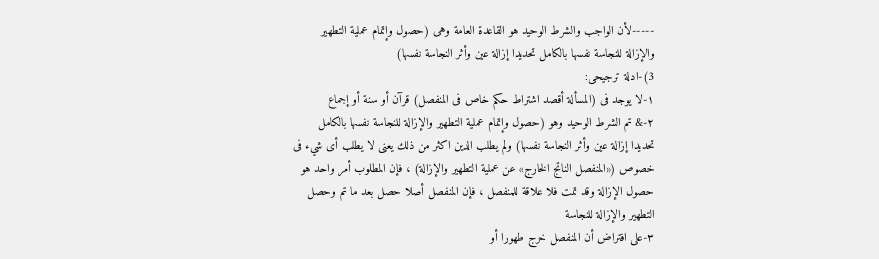-----لأن الواجب والشرط الوحيد هو القاعدة العامة وهى (حصول وإتمام عملية التطهير والإزالة للنجاسة نفسها بالكامل تحديدا إزالة عين وأثر النجاسة نفسها)
3)-ادلة ترجيحى:
١-لا يوجد فى (المسألة أقصد اشتراط حكم خاص فى المنفصل) قرآن أو سنة أو إجماع
٢-& تم الشرط الوحيد وهو (حصول وإتمام عملية التطهير والإزالة للنجاسة نفسها بالكامل تحديدا إزالة عين وأثر النجاسة نفسها) ولم يطلب الدين اكثر من ذلك يعنى لا يطلب أى شيء فى خصوص («المنفصل الناتج الخارج» عن عملية التطهير والإزالة) ، فإن المطلوب أمر واحد هو حصول الإزالة وقد تمت فلا علاقة للمنفصل ، فإن المنفصل أصلا حصل بعد ما تم وحصل التطهير والإزالة للنجاسة
٣-على افتراض أن المنفصل خرج طهورا أو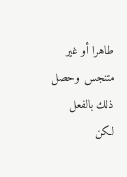طاهرا أو غير متنجس وحصل ذلك بالفعل لكن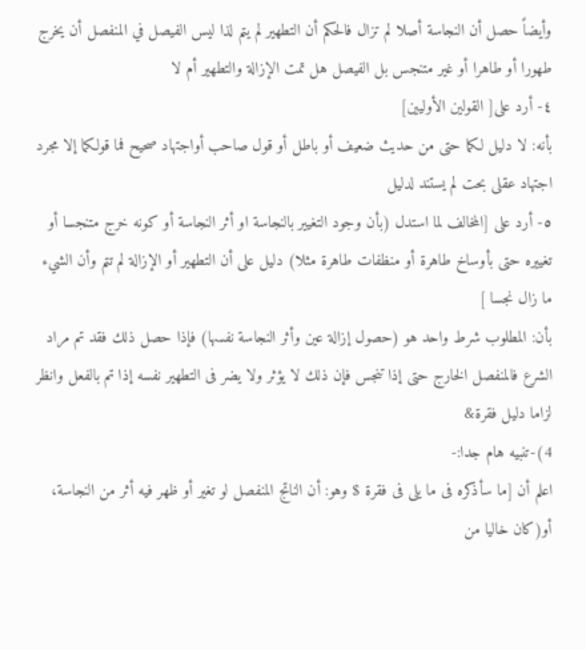وأيضاً حصل أن النجاسة أصلا لم تزال فالحكم أن التطهير لم يتم لذا ليس الفيصل في المنفصل أن يخرج طهورا أو طاهرا أو غير متنجس بل الفيصل هل تمت الإزالة والتطهير أم لا
٤- أرد على[ القولين الأوليين]
بأنه: لا دليل لكما حتى من حديث ضعيف أو باطل أو قول صاحب أواجتهاد صحيح فما قولكما إلا مجرد اجتهاد عقلى بحت لم يستند لدليل
٥- أرد على [المخالف لما استدل (بأن وجود التغيير بالنجاسة او أثر النجاسة أو كونه خرج متنجسا أو تغييره حتى بأوساخ طاهرة أو منظفات طاهرة مثلا) دليل على أن التطهير أو الإزالة لم تتم وأن الشيء ما زال نجسا ]
بأن: المطلوب شرط واحد هو (حصول إزالة عين وأثر النجاسة نفسها) فإذا حصل ذلك فقد تم مراد الشرع فالمنفصل الخارج حتى إذا تنجس فإن ذلك لا يؤثر ولا يضر فى التطهير نفسه إذا تم بالفعل وانظر لزاما دليل فقرة&
4)-تنبيه هام جدا:-
اعلم أن [ما سأذكره فى ما يلى فى فقرة $ وهو: أن الناتج المنفصل لو تغير أو ظهر فيه أثر من النجاسة، أو(كان خاليا من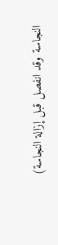النجاسة وقد انفصل قبل إزالة النجاسة)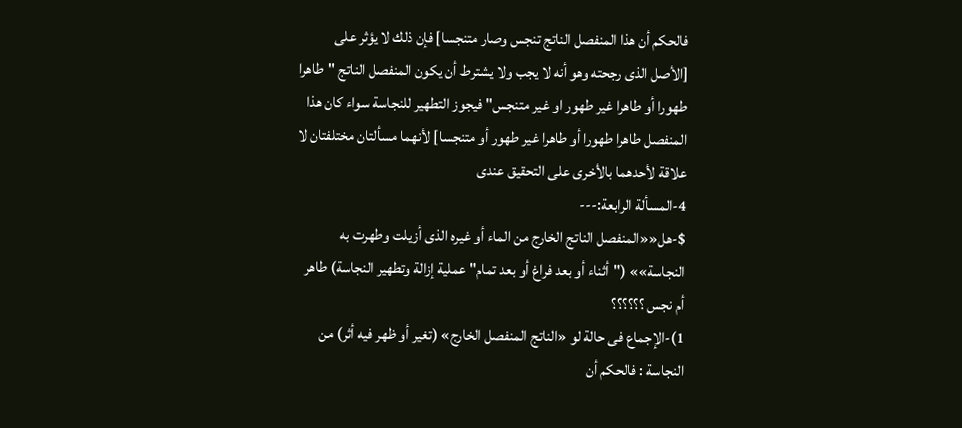فالحكم أن هذا المنفصل الناتج تنجس وصار متنجسا] فإن ذلك لا يؤثر على [الأصل الذى رجحته وهو أنه لا يجب ولا يشترط أن يكون المنفصل الناتج "طاهرا طهورا أو طاهرا غير طهور او غير متنجس" فيجوز التطهير للنجاسة سواء كان هذا المنفصل طاهرا طهورا أو طاهرا غير طهور أو متنجسا] لأنهما مسألتان مختلفتان لا علاقة لأحدهما بالأخرى على التحقيق عندى
4-المسألة الرابعة:---
$-هل««المنفصل الناتج الخارج من الماء أو غيره الذى أزيلت وطهرت به النجاسة»» ("أثناء أو بعد فراغ أو بعد تمام" عملية إزالة وتطهير النجاسة) طاهر أم نجس ؟؟؟؟؟؟
1)-الإجماع فى حالة لو «الناتج المنفصل الخارج» (تغير أو ظهر فيه أثر) من النجاسة : فالحكم أن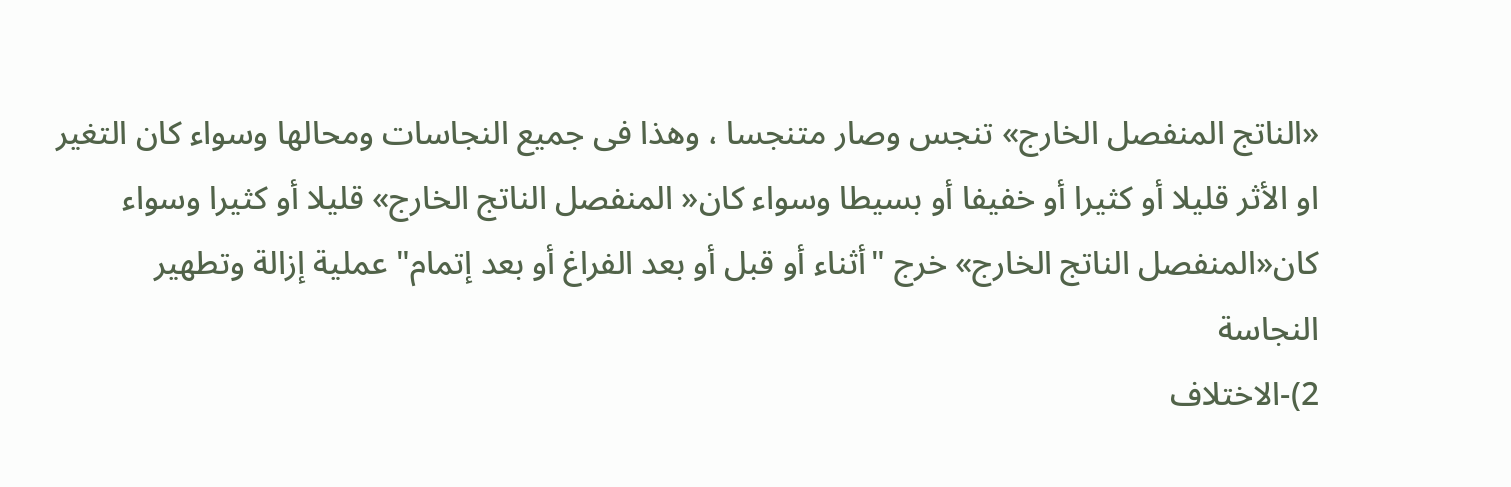«الناتج المنفصل الخارج» تنجس وصار متنجسا ، وهذا فى جميع النجاسات ومحالها وسواء كان التغير او الأثر قليلا أو كثيرا أو خفيفا أو بسيطا وسواء كان« المنفصل الناتج الخارج» قليلا أو كثيرا وسواء كان«المنفصل الناتج الخارج» خرج "أثناء أو قبل أو بعد الفراغ أو بعد إتمام" عملية إزالة وتطهير النجاسة
2)-الاختلاف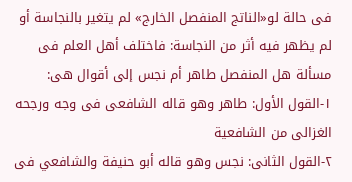فى حالة لو«الناتج المنفصل الخارج» لم يتغير بالنجاسة أو لم يظهر فيه أثر من النجاسة: فاختلف أهل العلم فى مسألة هل المنفصل طاهر أم نجس إلى أقوال هى:
١-القول الأول: طاهر وهو قاله الشافعى فى وجه ورجحه الغزالى من الشافعية
٢-القول الثانى: نجس وهو قاله أبو حنيفة والشافعي فى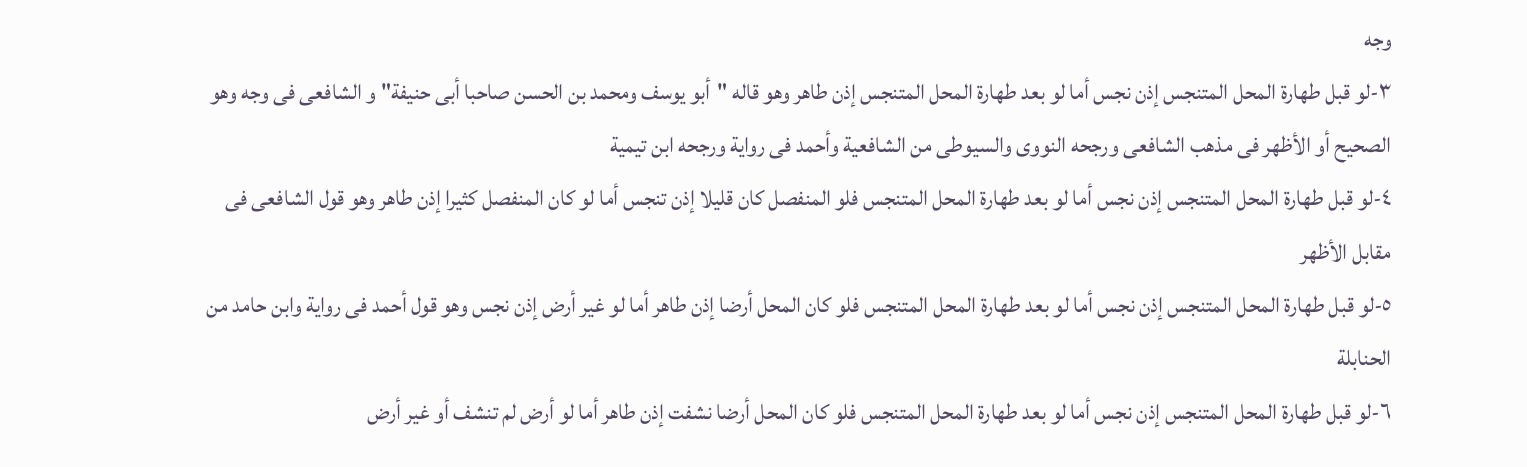وجه
٣-لو قبل طهارة المحل المتنجس إذن نجس أما لو بعد طهارة المحل المتنجس إذن طاهر وهو قاله "أبو يوسف ومحمد بن الحسن صاحبا أبى حنيفة" و الشافعى فى وجه وهو الصحيح أو الأظهر فى مذهب الشافعى ورجحه النووى والسيوطى من الشافعية وأحمد فى رواية ورجحه ابن تيمية
٤-لو قبل طهارة المحل المتنجس إذن نجس أما لو بعد طهارة المحل المتنجس فلو المنفصل كان قليلا إذن تنجس أما لو كان المنفصل كثيرا إذن طاهر وهو قول الشافعى فى مقابل الأظهر
٥-لو قبل طهارة المحل المتنجس إذن نجس أما لو بعد طهارة المحل المتنجس فلو كان المحل أرضا إذن طاهر أما لو غير أرض إذن نجس وهو قول أحمد فى رواية وابن حامد من الحنابلة
٦-لو قبل طهارة المحل المتنجس إذن نجس أما لو بعد طهارة المحل المتنجس فلو كان المحل أرضا نشفت إذن طاهر أما لو أرض لم تنشف أو غير أرض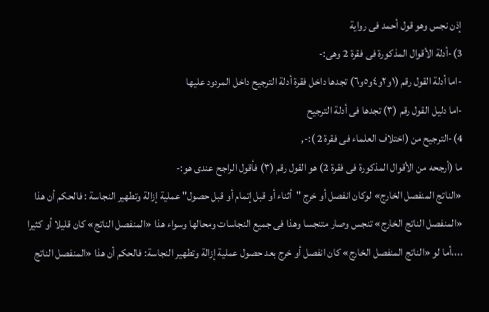إذن نجس وهو قول أحمد فى رواية
3)-أدلة الأقوال المذكورة فى فقرة 2 وهى:-
-اما أدلة القول رقم (١و٢و٤و٥و٦) تجدها داخل فقرة أدلة الترجيح داخل المردود عليها
-اما دليل القول رقم (٣) تجدها فى أدلة الترجيح
4)-الترجيح من (اختلاف العلماء فى فقرة 2 ):-,
ما (أرجحه من الأقوال المذكورة فى فقرة 2) هو القول رقم (٣) فأقول الراجح عندى هو:-
«الناتج المنفصل الخارج» لوكان انفصل أو خرج "أثناء أو قبل إتمام أو قبل حصول" عملية إزالة وتطهير النجاسة : فالحكم أن هذا «المنفصل الناتج الخارج» تنجس وصار متنجسا وهذا فى جميع النجاسات ومحالها وسواء هذا «المنفصل الناتج» كان قليلا أو كثيرا
،،،،أما لو «الناتج المنفصل الخارج» كان انفصل أو خرج بعد حصول عملية إزالة وتطهير النجاسة: فالحكم أن هذا «المنفصل الناتج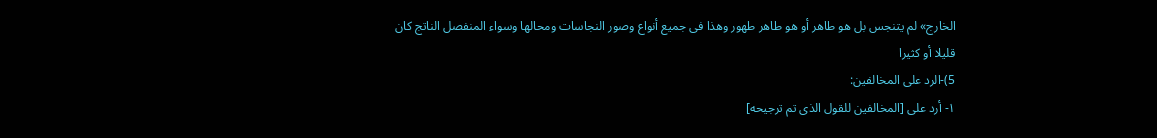الخارج» لم يتنجس بل هو طاهر أو هو طاهر طهور وهذا فى جميع أنواع وصور النجاسات ومحالها وسواء المنفصل الناتج كان قليلا أو كثيرا
5)-الرد على المخالفين:
١- أرد على [المخالفين للقول الذى تم ترجيحه]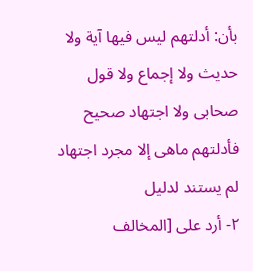بأن: أدلتهم ليس فيها آية ولا حديث ولا إجماع ولا قول صحابى ولا اجتهاد صحيح فأدلتهم ماهى إلا مجرد اجتهاد لم يستند لدليل
٢- أرد على [المخالف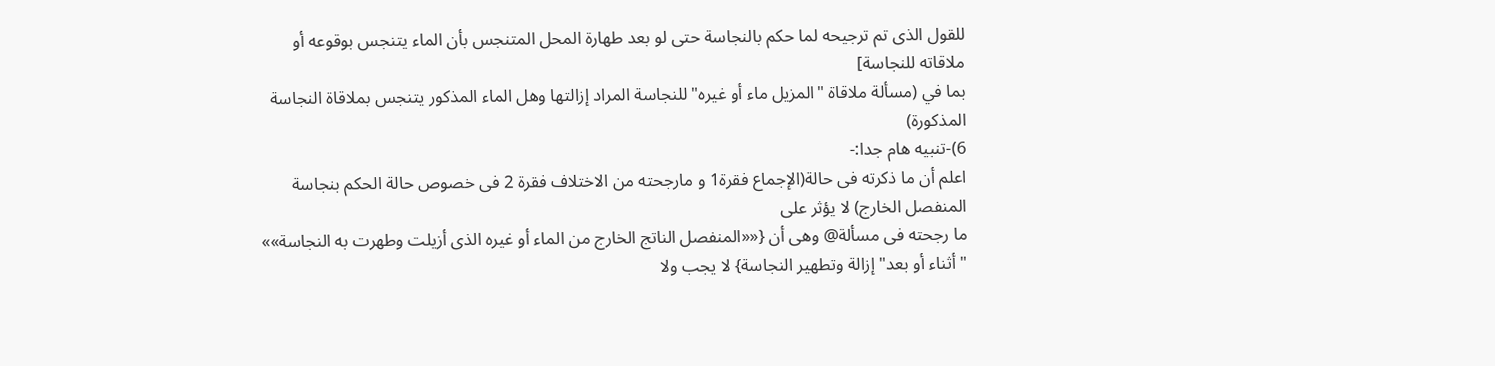للقول الذى تم ترجيحه لما حكم بالنجاسة حتى لو بعد طهارة المحل المتنجس بأن الماء يتنجس بوقوعه أو ملاقاته للنجاسة]
بما في (مسألة ملاقاة "المزيل ماء أو غيره" للنجاسة المراد إزالتها وهل الماء المذكور يتنجس بملاقاة النجاسة المذكورة)
6)-تنبيه هام جدا:-
اعلم أن ما ذكرته فى حالة(الإجماع فقرة1 و مارجحته من الاختلاف فقرة 2 فى خصوص حالة الحكم بنجاسة المنفصل الخارج) لا يؤثر على
ما رجحته فى مسألة@ وهى أن {««المنفصل الناتج الخارج من الماء أو غيره الذى أزيلت وطهرت به النجاسة»» "أثناء أو بعد" إزالة وتطهير النجاسة} لا يجب ولا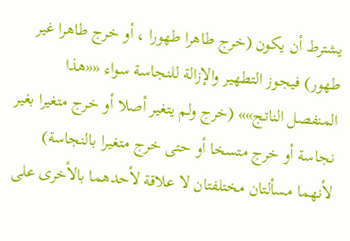يشترط أن يكون (خرج طاهرا طهورا ، أو خرج طاهرا غير طهور) فيجوز التطهير والإزالة للنجاسة سواء ««هذا المنفصل الناتج»» (خرج ولم يتغير أصلا أو خرج متغيرا بغير نجاسة أو خرج متسخا أو حتى خرج متغيرا بالنجاسة)
لأنهما مسألتان مختلفتان لا علاقة لأحدهما بالأخرى على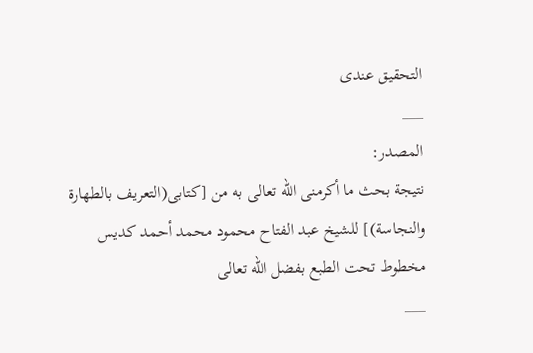التحقيق عندى
___
المصدر:
نتيجة بحث ما أكرمنى الله تعالى به من [كتابى(التعريف بالطهارة والنجاسة)] للشيخ عبد الفتاح محمود محمد أحمد كديس مخطوط تحت الطبع بفضل الله تعالى
___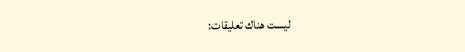ليست هناك تعليقات: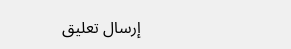إرسال تعليق